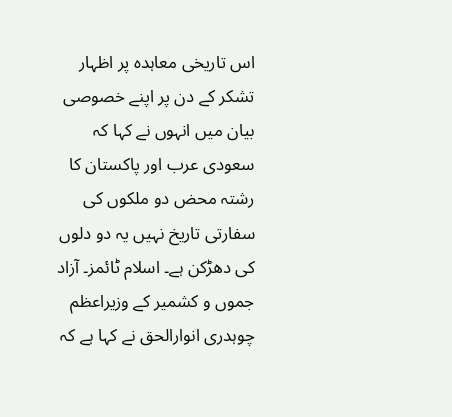اس تاریخی معاہدہ پر اظہار تشکر کے دن پر اپنے خصوصی بیان میں انہوں نے کہا کہ سعودی عرب اور پاکستان کا رشتہ محض دو ملکوں کی سفارتی تاریخ نہیں یہ دو دلوں کی دھڑکن ہے۔ اسلام ٹائمز۔ آزاد جموں و کشمیر کے وزیراعظم چوہدری انوارالحق نے کہا ہے کہ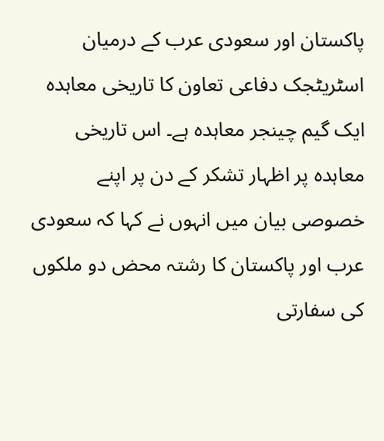پاکستان اور سعودی عرب کے درمیان اسٹریٹجک دفاعی تعاون کا تاریخی معاہدہ ایک گیم چینجر معاہدہ ہے۔ اس تاریخی معاہدہ پر اظہار تشکر کے دن پر اپنے خصوصی بیان میں انہوں نے کہا کہ سعودی عرب اور پاکستان کا رشتہ محض دو ملکوں کی سفارتی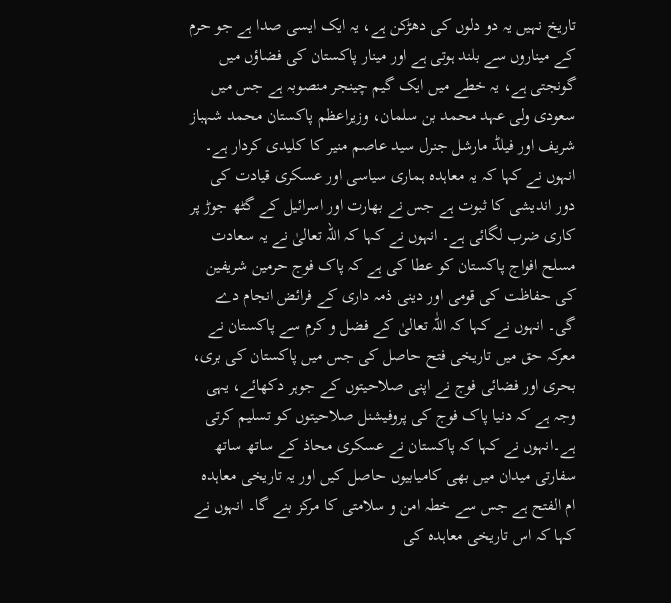تاریخ نہیں یہ دو دلوں کی دھڑکن ہے، یہ ایک ایسی صدا ہے جو حرم کے میناروں سے بلند ہوتی ہے اور مینار پاکستان کی فضاؤں میں گونجتی ہے، یہ خطے میں ایک گیم چینجر منصوبہ ہے جس میں سعودی ولی عہد محمد بن سلمان، وزیراعظم پاکستان محمد شہباز شریف اور فیلڈ مارشل جنرل سید عاصم منیر کا کلیدی کردار ہے۔ انہوں نے کہا کہ یہ معاہدہ ہماری سیاسی اور عسکری قیادت کی دور اندیشی کا ثبوت ہے جس نے بھارت اور اسرائیل کے گٹھ جوڑ پر کاری ضرب لگائی ہے۔ انہوں نے کہا کہ اللہ تعالیٰ نے یہ سعادت مسلح افواج پاکستان کو عطا کی ہے کہ پاک فوج حرمین شریفین کی حفاظت کی قومی اور دینی ذمہ داری کے فرائض انجام دے گی۔ انہوں نے کہا کہ اللّٰہ تعالیٰ کے فضل و کرم سے پاکستان نے معرکہ حق میں تاریخی فتح حاصل کی جس میں پاکستان کی بری، بحری اور فضائی فوج نے اپنی صلاحیتوں کے جوہر دکھائے، یہی وجہ ہے کہ دنیا پاک فوج کی پروفیشنل صلاحیتوں کو تسلیم کرتی ہے۔انہوں نے کہا کہ پاکستان نے عسکری محاذ کے ساتھ ساتھ سفارتی میدان میں بھی کامیابیوں حاصل کیں اور یہ تاریخی معاہدہ ام الفتح ہے جس سے خطہ امن و سلامتی کا مرکز بنے گا۔ انہوں نے کہا کہ اس تاریخی معاہدہ کی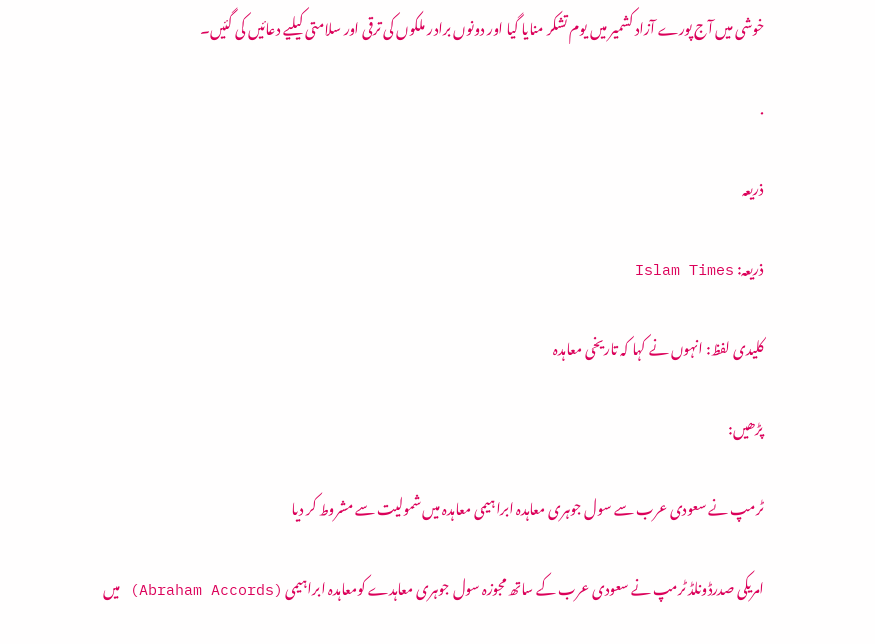خوشی میں آج پورے آزاد کشمیر میں یوم تشکر منایا گیا اور دونوں برادر ملکوں کی ترقی اور سلامتی کیلیے دعائیں کی گئیں۔

.

ذریعہ

ذریعہ: Islam Times

کلیدی لفظ: انہوں نے کہا کہ تاریخی معاہدہ

پڑھیں:

ٹرمپ نے سعودی عرب سے سول جوہری معاہدہ ابراہیمی معاہدہ میں شمولیت سے مشروط کر دیا

امریکی صدرڈونلڈ ٹرمپ نے سعودی عرب کے ساتھ مجوزہ سول جوہری معاہدے کومعاہدہ ابراہیمی (Abraham Accords) میں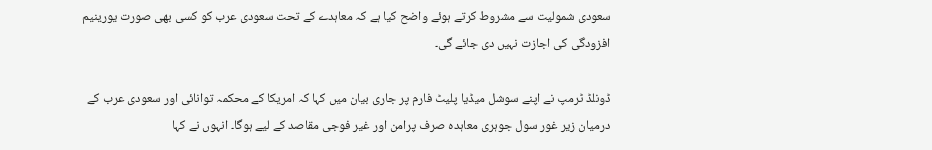سعودی شمولیت سے مشروط کرتے ہوئے واضح کیا ہے کہ معاہدے کے تحت سعودی عرب کو کسی بھی صورت یورینیم افزودگی کی اجازت نہیں دی جائے گی۔

ڈونلڈ ٹرمپ نے اپنے سوشل میڈیا پلیٹ فارم پر جاری بیان میں کہا کہ امریکا کے محکمہ توانائی اور سعودی عرب کے درمیان زیر غور سول جوہری معاہدہ صرف پرامن اور غیر فوجی مقاصد کے لیے ہوگا۔ انہوں نے کہا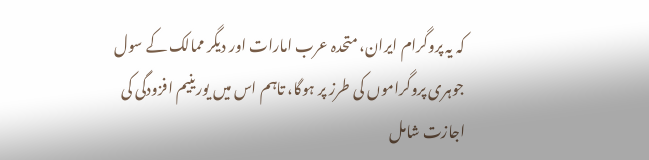کہ یہ پروگرام ایران، متحدہ عرب امارات اور دیگر ممالک کے سول جوہری پروگراموں کی طرز پر ہوگا، تاہم اس میں یورینیم افزودگی کی اجازت شامل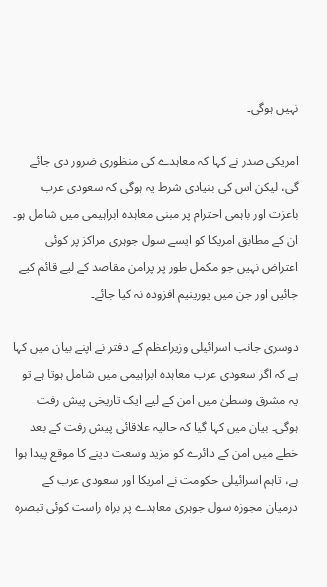نہیں ہوگی۔

امریکی صدر نے کہا کہ معاہدے کی منظوری ضرور دی جائے گی، لیکن اس کی بنیادی شرط یہ ہوگی کہ سعودی عرب باعزت اور باہمی احترام پر مبنی معاہدہ ابراہیمی میں شامل ہو۔ ان کے مطابق امریکا کو ایسے سول جوہری مراکز پر کوئی اعتراض نہیں جو مکمل طور پر پرامن مقاصد کے لیے قائم کیے جائیں اور جن میں یورینیم افزودہ نہ کیا جائے۔

دوسری جانب اسرائیلی وزیراعظم کے دفتر نے اپنے بیان میں کہا ہے کہ اگر سعودی عرب معاہدہ ابراہیمی میں شامل ہوتا ہے تو یہ مشرق وسطیٰ میں امن کے لیے ایک تاریخی پیش رفت ہوگی۔ بیان میں کہا گیا کہ حالیہ علاقائی پیش رفت کے بعد خطے میں امن کے دائرے کو مزید وسعت دینے کا موقع پیدا ہوا ہے، تاہم اسرائیلی حکومت نے امریکا اور سعودی عرب کے درمیان مجوزہ سول جوہری معاہدے پر براہ راست کوئی تبصرہ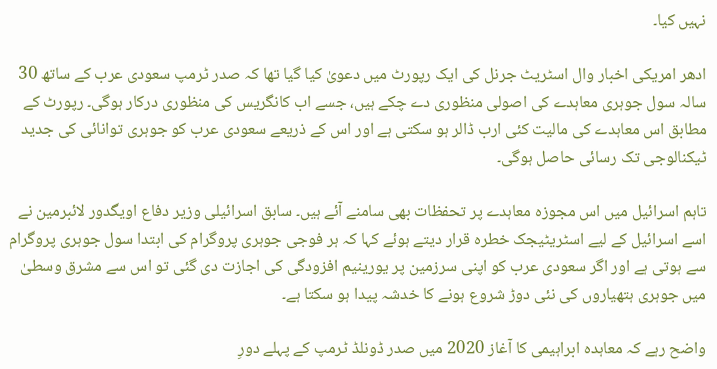نہیں کیا۔

ادھر امریکی اخبار وال اسٹریٹ جرنل کی ایک رپورٹ میں دعویٰ کیا گیا تھا کہ صدر ٹرمپ سعودی عرب کے ساتھ 30 سالہ سول جوہری معاہدے کی اصولی منظوری دے چکے ہیں، جسے اب کانگریس کی منظوری درکار ہوگی۔ رپورٹ کے مطابق اس معاہدے کی مالیت کئی ارب ڈالر ہو سکتی ہے اور اس کے ذریعے سعودی عرب کو جوہری توانائی کی جدید ٹیکنالوجی تک رسائی حاصل ہوگی۔

تاہم اسرائیل میں اس مجوزہ معاہدے پر تحفظات بھی سامنے آئے ہیں۔ سابق اسرائیلی وزیر دفاع اویگدور لائبرمین نے اسے اسرائیل کے لیے اسٹریٹیجک خطرہ قرار دیتے ہوئے کہا کہ ہر فوجی جوہری پروگرام کی ابتدا سول جوہری پروگرام سے ہوتی ہے اور اگر سعودی عرب کو اپنی سرزمین پر یورینیم افزودگی کی اجازت دی گئی تو اس سے مشرق وسطیٰ میں جوہری ہتھیاروں کی نئی دوڑ شروع ہونے کا خدشہ پیدا ہو سکتا ہے۔

واضح رہے کہ معاہدہ ابراہیمی کا آغاز 2020 میں صدر ڈونلڈ ٹرمپ کے پہلے دورِ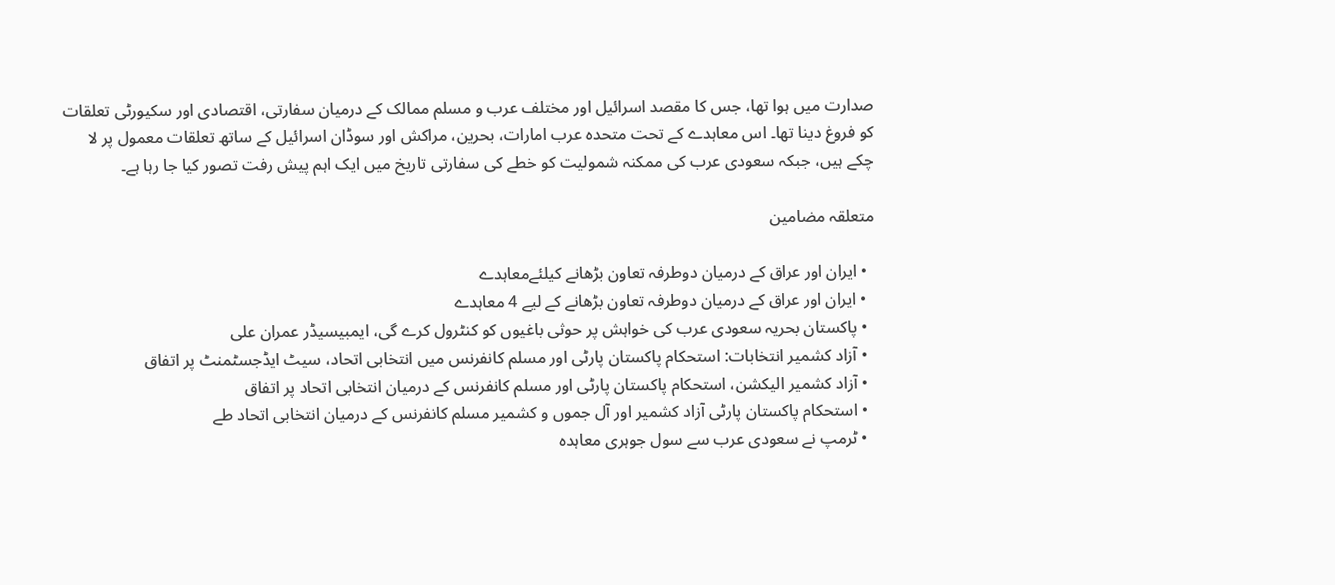صدارت میں ہوا تھا، جس کا مقصد اسرائیل اور مختلف عرب و مسلم ممالک کے درمیان سفارتی، اقتصادی اور سکیورٹی تعلقات کو فروغ دینا تھا۔ اس معاہدے کے تحت متحدہ عرب امارات، بحرین، مراکش اور سوڈان اسرائیل کے ساتھ تعلقات معمول پر لا چکے ہیں، جبکہ سعودی عرب کی ممکنہ شمولیت کو خطے کی سفارتی تاریخ میں ایک اہم پیش رفت تصور کیا جا رہا ہے۔

متعلقہ مضامین

  • ایران اور عراق کے درمیان دوطرفہ تعاون بڑھانے کیلئےمعاہدے
  • ایران اور عراق کے درمیان دوطرفہ تعاون بڑھانے کے لیے 4 معاہدے
  • پاکستان بحریہ سعودی عرب کی خواہش پر حوثی باغیوں کو کنٹرول کرے گی، ایمبیسیڈر عمران علی
  • آزاد کشمیر انتخابات: استحکام پاکستان پارٹی اور مسلم کانفرنس میں انتخابی اتحاد، سیٹ ایڈجسٹمنٹ پر اتفاق
  • آزاد کشمیر الیکشن، استحکام پاکستان پارٹی اور مسلم کانفرنس کے درمیان انتخابی اتحاد پر اتفاق
  • استحکام پاکستان پارٹی آزاد کشمیر اور آل جموں و کشمیر مسلم کانفرنس کے درمیان انتخابی اتحاد طے
  • ٹرمپ نے سعودی عرب سے سول جوہری معاہدہ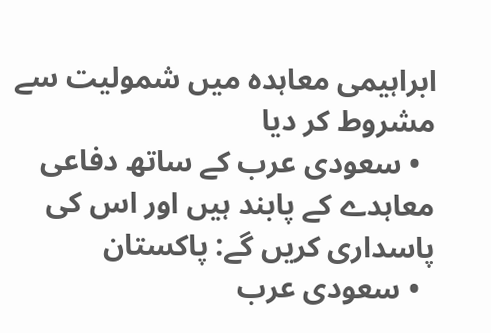ابراہیمی معاہدہ میں شمولیت سے مشروط کر دیا
  • سعودی عرب کے ساتھ دفاعی معاہدے کے پابند ہیں اور اس کی پاسداری کریں گے: پاکستان
  • سعودی عرب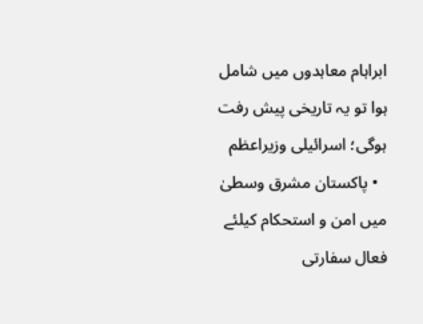ابراہام معاہدوں میں شامل ہوا تو یہ تاریخی پیش رفت ہوگی؛ اسرائیلی وزیراعظم
  • پاکستان مشرق وسطیٰ میں امن و استحکام کیلئے فعال سفارتی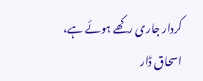کردار جاری رکھے ہوئے ہے، اسحاق ڈار